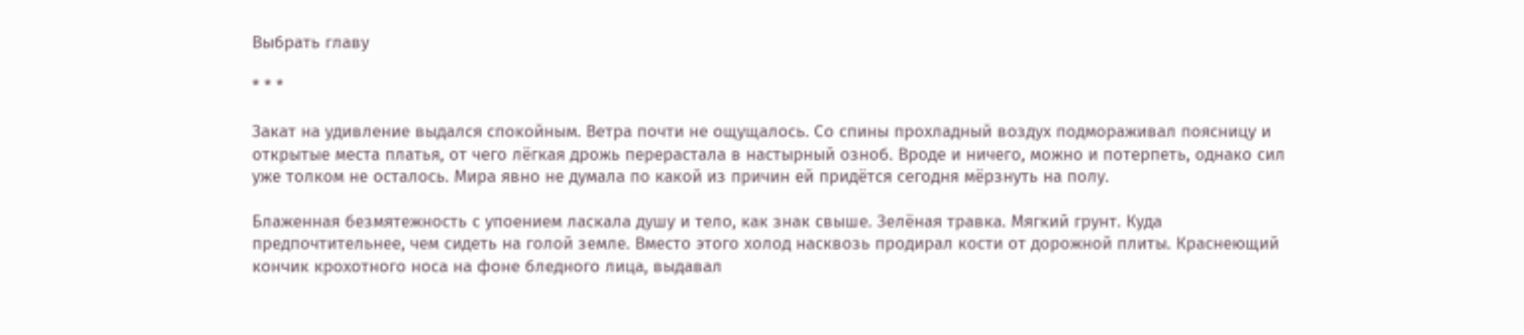Выбрать главу

* * *

Закат на удивление выдался спокойным. Ветра почти не ощущалось. Со спины прохладный воздух подмораживал поясницу и открытые места платья, от чего лёгкая дрожь перерастала в настырный озноб. Вроде и ничего, можно и потерпеть, однако сил уже толком не осталось. Мира явно не думала по какой из причин ей придётся сегодня мёрзнуть на полу.

Блаженная безмятежность с упоением ласкала душу и тело, как знак свыше. Зелёная травка. Мягкий грунт. Куда предпочтительнее, чем сидеть на голой земле. Вместо этого холод насквозь продирал кости от дорожной плиты. Краснеющий кончик крохотного носа на фоне бледного лица, выдавал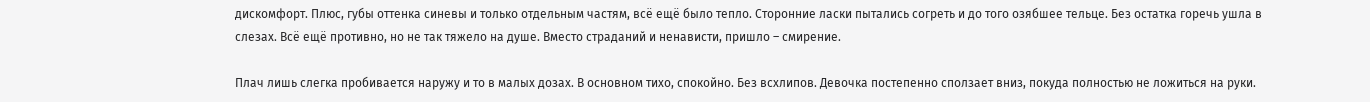дискомфорт. Плюс, губы оттенка синевы и только отдельным частям, всё ещё было тепло. Сторонние ласки пытались согреть и до того озябшее тельце. Без остатка горечь ушла в слезах. Всё ещё противно, но не так тяжело на душе. Вместо страданий и ненависти, пришло – смирение.

Плач лишь слегка пробивается наружу и то в малых дозах. В основном тихо, спокойно. Без всхлипов. Девочка постепенно сползает вниз, покуда полностью не ложиться на руки.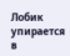Лобик упирается в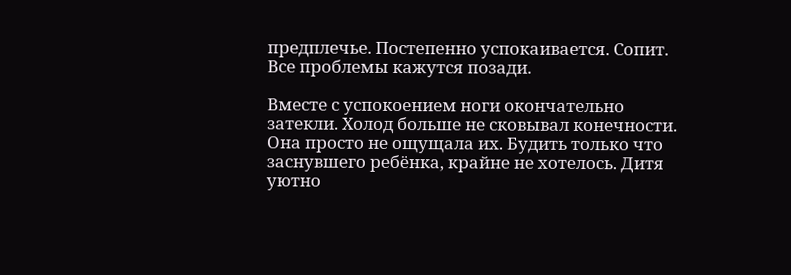предплечье. Постепенно успокаивается. Сопит. Все проблемы кажутся позади.

Вместе с успокоением ноги окончательно затекли. Холод больше не сковывал конечности. Она просто не ощущала их. Будить только что заснувшего ребёнка, крайне не хотелось. Дитя уютно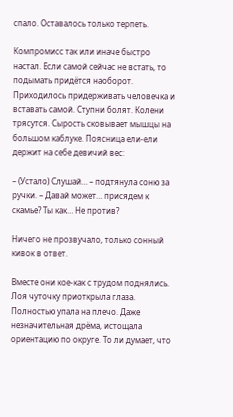спало. Оставалось только терпеть.

Компромисс так или иначе быстро настал. Если самой сейчас не встать, то подымать придётся наоборот. Приходилось придерживать человечка и вставать самой. Ступни болят. Колени трясутся. Сырость сковывает мышцы на большом каблуке. Поясница ели-ели держит на себе девичий вес:

– (Устало) Слушай… – подтянула соню за ручки. – Давай может… присядем к скамье? Ты как… Не против?

Ничего не прозвучало, только сонный кивок в ответ.

Вместе они кое-как с трудом поднялись. Лоя чуточку приоткрыла глаза. Полностью упала на плечо. Даже незначительная дрёма, истощала ориентацию по округе. То ли думает, что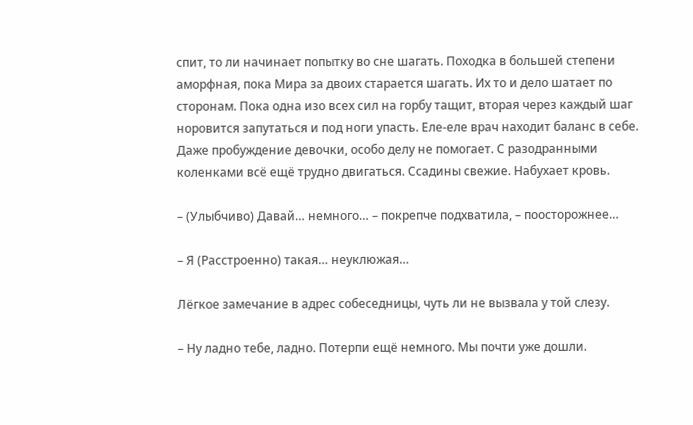спит, то ли начинает попытку во сне шагать. Походка в большей степени аморфная, пока Мира за двоих старается шагать. Их то и дело шатает по сторонам. Пока одна изо всех сил на горбу тащит, вторая через каждый шаг норовится запутаться и под ноги упасть. Еле-еле врач находит баланс в себе. Даже пробуждение девочки, особо делу не помогает. С разодранными коленками всё ещё трудно двигаться. Ссадины свежие. Набухает кровь.

– (Улыбчиво) Давай… немного… – покрепче подхватила, – поосторожнее…

– Я (Расстроенно) такая… неуклюжая…

Лёгкое замечание в адрес собеседницы, чуть ли не вызвала у той слезу.

– Ну ладно тебе, ладно. Потерпи ещё немного. Мы почти уже дошли.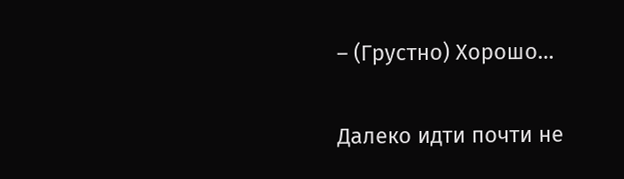– (Грустно) Хорошо…

Далеко идти почти не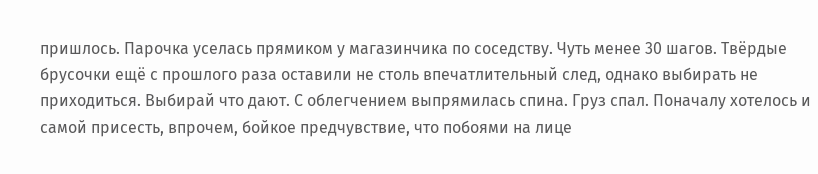пришлось. Парочка уселась прямиком у магазинчика по соседству. Чуть менее 30 шагов. Твёрдые брусочки ещё с прошлого раза оставили не столь впечатлительный след, однако выбирать не приходиться. Выбирай что дают. С облегчением выпрямилась спина. Груз спал. Поначалу хотелось и самой присесть, впрочем, бойкое предчувствие, что побоями на лице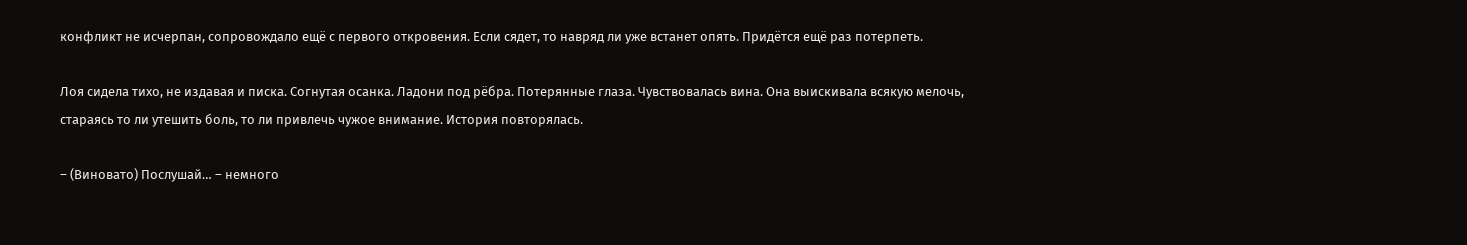конфликт не исчерпан, сопровождало ещё с первого откровения. Если сядет, то навряд ли уже встанет опять. Придётся ещё раз потерпеть.

Лоя сидела тихо, не издавая и писка. Согнутая осанка. Ладони под рёбра. Потерянные глаза. Чувствовалась вина. Она выискивала всякую мелочь, стараясь то ли утешить боль, то ли привлечь чужое внимание. История повторялась.

– (Виновато) Послушай… – немного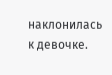наклонилась к девочке.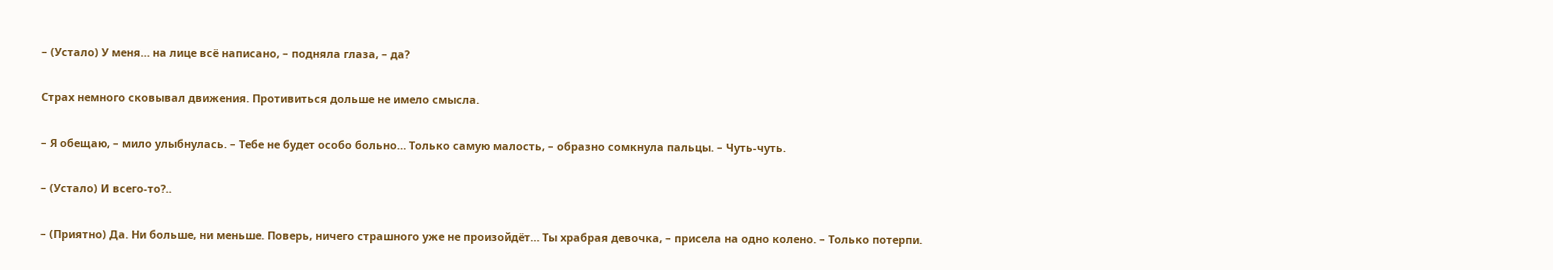– (Устало) У меня… на лице всё написано, – подняла глаза, – да?

Страх немного сковывал движения. Противиться дольше не имело смысла.

– Я обещаю, – мило улыбнулась. – Тебе не будет особо больно… Только самую малость, – образно сомкнула пальцы. – Чуть-чуть.

– (Устало) И всего-то?..

– (Приятно) Да. Ни больше, ни меньше. Поверь, ничего страшного уже не произойдёт… Ты храбрая девочка, – присела на одно колено. – Только потерпи.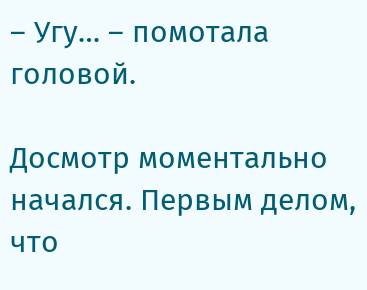– Угу… – помотала головой.

Досмотр моментально начался. Первым делом, что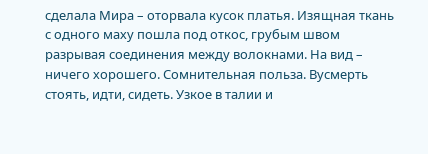сделала Мира – оторвала кусок платья. Изящная ткань с одного маху пошла под откос, грубым швом разрывая соединения между волокнами. На вид – ничего хорошего. Сомнительная польза. Вусмерть стоять, идти, сидеть. Узкое в талии и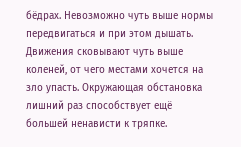бёдрах. Невозможно чуть выше нормы передвигаться и при этом дышать. Движения сковывают чуть выше коленей, от чего местами хочется на зло упасть. Окружающая обстановка лишний раз способствует ещё большей ненависти к тряпке.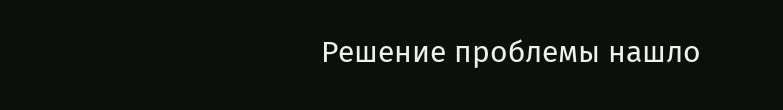Решение проблемы нашло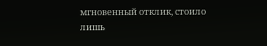мгновенный отклик, стоило лишь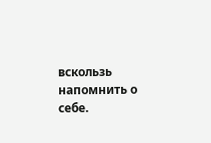вскользь напомнить о себе.